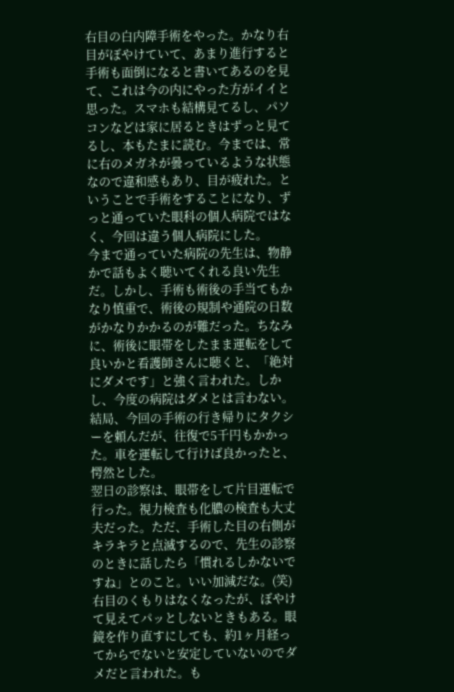右目の白内障手術をやった。かなり右目がぼやけていて、あまり進行すると手術も面倒になると書いてあるのを見て、これは今の内にやった方がイイと思った。スマホも結構見てるし、パソコンなどは家に居るときはずっと見てるし、本もたまに読む。今までは、常に右のメガネが曇っているような状態なので違和感もあり、目が疲れた。ということで手術をすることになり、ずっと通っていた眼科の個人病院ではなく、今回は違う個人病院にした。
今まで通っていた病院の先生は、物静かで話もよく聴いてくれる良い先生だ。しかし、手術も術後の手当てもかなり慎重で、術後の規制や通院の日数がかなりかかるのが難だった。ちなみに、術後に眼帯をしたまま運転をして良いかと看護師さんに聴くと、「絶対にダメです」と強く言われた。しかし、今度の病院はダメとは言わない。結局、今回の手術の行き帰りにタクシーを頼んだが、往復で5千円もかかった。車を運転して行けば良かったと、愕然とした。
翌日の診察は、眼帯をして片目運転で行った。視力検査も化膿の検査も大丈夫だった。ただ、手術した目の右側がキラキラと点滅するので、先生の診察のときに話したら「慣れるしかないですね」とのこと。いい加減だな。(笑) 右目のくもりはなくなったが、ぼやけて見えてパッとしないときもある。眼鏡を作り直すにしても、約1ヶ月経ってからでないと安定していないのでダメだと言われた。も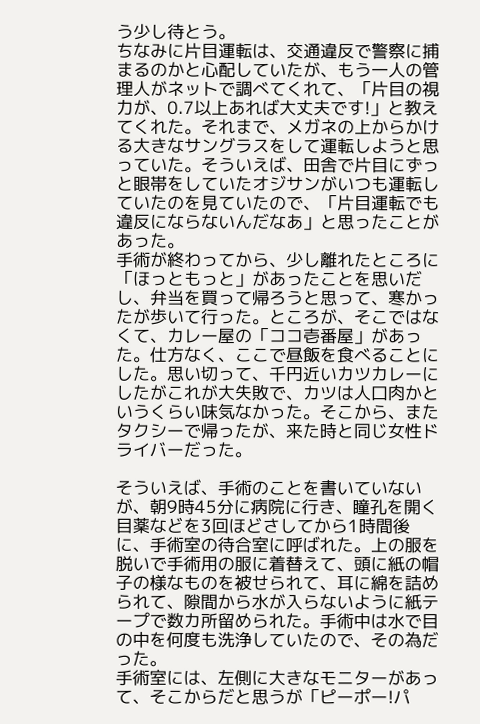う少し待とう。
ちなみに片目運転は、交通違反で警察に捕まるのかと心配していたが、もう一人の管理人がネットで調べてくれて、「片目の視力が、0.7以上あれば大丈夫です!」と教えてくれた。それまで、メガネの上からかける大きなサングラスをして運転しようと思っていた。そういえば、田舎で片目にずっと眼帯をしていたオジサンがいつも運転していたのを見ていたので、「片目運転でも違反にならないんだなあ」と思ったことがあった。
手術が終わってから、少し離れたところに「ほっともっと」があったことを思いだし、弁当を買って帰ろうと思って、寒かったが歩いて行った。ところが、そこではなくて、カレー屋の「ココ壱番屋」があった。仕方なく、ここで昼飯を食べることにした。思い切って、千円近いカツカレーにしたがこれが大失敗で、カツは人口肉かというくらい味気なかった。そこから、またタクシーで帰ったが、来た時と同じ女性ドライバーだった。

そういえば、手術のことを書いていないが、朝9時45分に病院に行き、瞳孔を開く目薬などを3回ほどさしてから1時間後に、手術室の待合室に呼ばれた。上の服を脱いで手術用の服に着替えて、頭に紙の帽子の様なものを被せられて、耳に綿を詰められて、隙間から水が入らないように紙テープで数カ所留められた。手術中は水で目の中を何度も洗浄していたので、その為だった。
手術室には、左側に大きなモニターがあって、そこからだと思うが「ピーポー!パ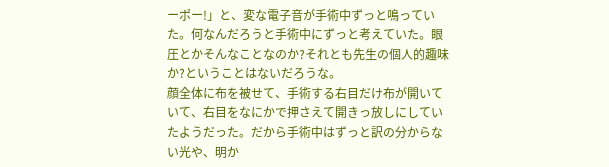ーポー!」と、変な電子音が手術中ずっと鳴っていた。何なんだろうと手術中にずっと考えていた。眼圧とかそんなことなのか?それとも先生の個人的趣味か?ということはないだろうな。
顔全体に布を被せて、手術する右目だけ布が開いていて、右目をなにかで押さえて開きっ放しにしていたようだった。だから手術中はずっと訳の分からない光や、明か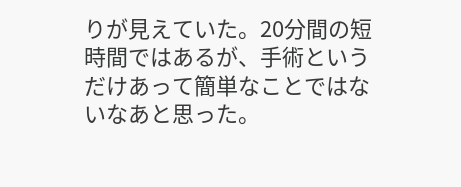りが見えていた。20分間の短時間ではあるが、手術というだけあって簡単なことではないなあと思った。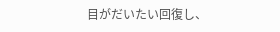目がだいたい回復し、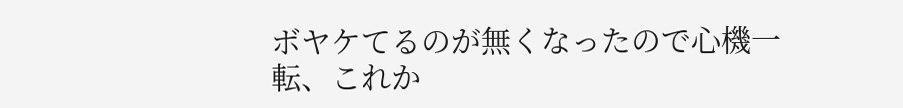ボヤケてるのが無くなったので心機一転、これか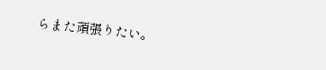らまた頑張りたい。